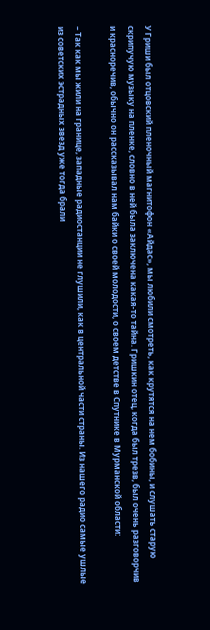У Гриши был отцовский пленочный магнитофон «Айдас», мы любили смотреть, как крутятся на нем бобины, и слушать старую скрипучую музыку на пленке, словно в ней была заключена какая-то тайна. Гришкин отец, когда был трезв, был очень разговорчив и красноречив, обычно он рассказывал нам байки о своей молодости, о своем детстве в Спутнике в Мурманской области:

– Так как мы жили на границе, западные радиостанции не глушили, как в центральной части страны. Из нашего радио самые ушлые из советских эстрадных звезд уже тогда брали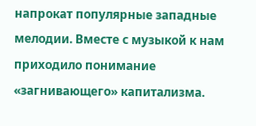напрокат популярные западные мелодии. Вместе с музыкой к нам приходило понимание «загнивающего» капитализма.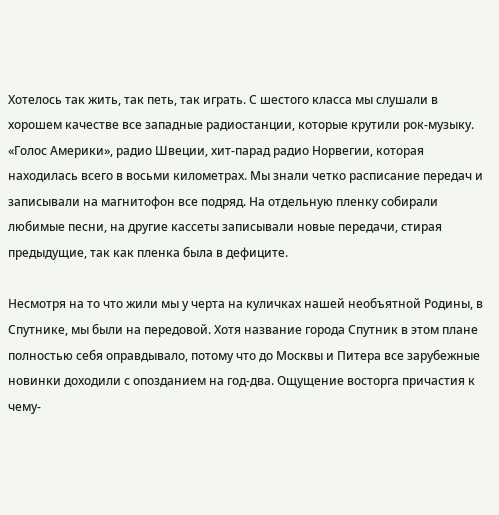Хотелось так жить, так петь, так играть. С шестого класса мы слушали в хорошем качестве все западные радиостанции, которые крутили рок-музыку. «Голос Америки», радио Швеции, хит-парад радио Норвегии, которая находилась всего в восьми километрах. Мы знали четко расписание передач и записывали на магнитофон все подряд. На отдельную пленку собирали любимые песни, на другие кассеты записывали новые передачи, стирая предыдущие, так как пленка была в дефиците.

Несмотря на то что жили мы у черта на куличках нашей необъятной Родины, в Спутнике, мы были на передовой. Хотя название города Спутник в этом плане полностью себя оправдывало, потому что до Москвы и Питера все зарубежные новинки доходили с опозданием на год-два. Ощущение восторга причастия к чему-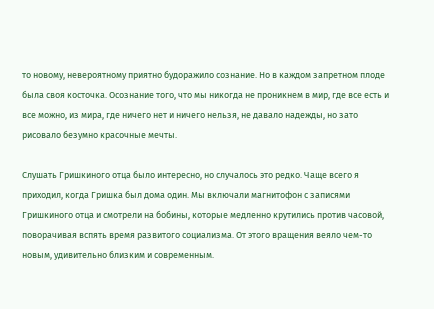то новому, невероятному приятно будоражило сознание. Но в каждом запретном плоде была своя косточка. Осознание того, что мы никогда не проникнем в мир, где все есть и все можно, из мира, где ничего нет и ничего нельзя, не давало надежды, но зато рисовало безумно красочные мечты.

Слушать Гришкиного отца было интересно, но случалось это редко. Чаще всего я приходил, когда Гришка был дома один. Мы включали магнитофон с записями Гришкиного отца и смотрели на бобины, которые медленно крутились против часовой, поворачивая вспять время развитого социализма. От этого вращения веяло чем-то новым, удивительно близким и современным.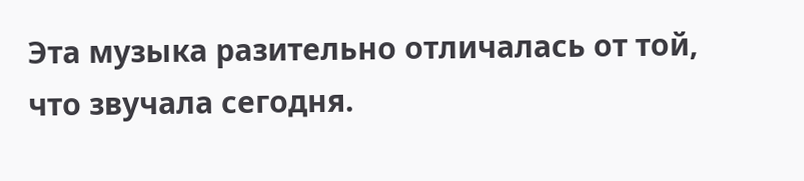Эта музыка разительно отличалась от той, что звучала сегодня.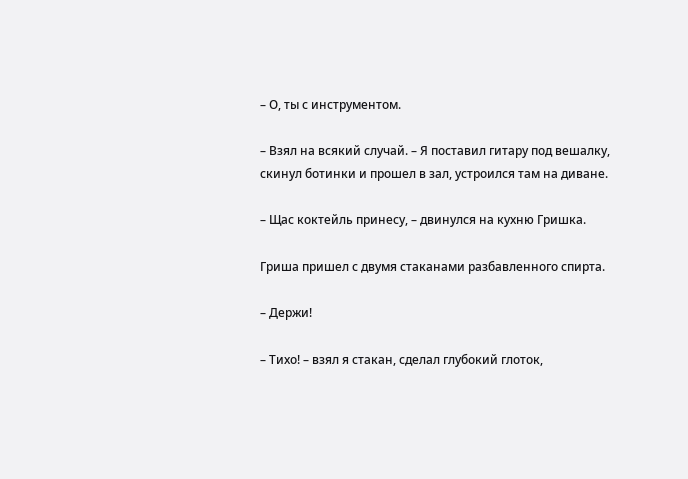– О, ты с инструментом.

– Взял на всякий случай. – Я поставил гитару под вешалку, скинул ботинки и прошел в зал, устроился там на диване.

– Щас коктейль принесу, – двинулся на кухню Гришка.

Гриша пришел с двумя стаканами разбавленного спирта.

– Держи!

– Тихо! – взял я стакан, сделал глубокий глоток,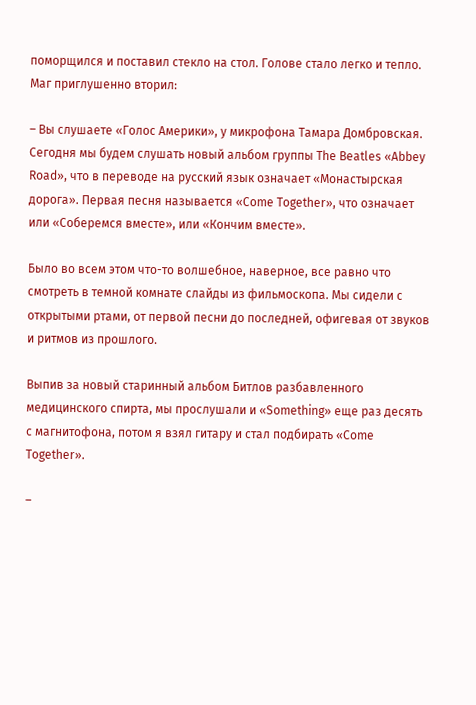поморщился и поставил стекло на стол. Голове стало легко и тепло. Маг приглушенно вторил:

– Вы слушаете «Голос Америки», у микрофона Тамара Домбровская. Сегодня мы будем слушать новый альбом группы The Beatles «Abbey Road», что в переводе на русский язык означает «Монастырская дорога». Первая песня называется «Come Together», что означает или «Соберемся вместе», или «Кончим вместе».

Было во всем этом что-то волшебное, наверное, все равно что смотреть в темной комнате слайды из фильмоскопа. Мы сидели с открытыми ртами, от первой песни до последней, офигевая от звуков и ритмов из прошлого.

Выпив за новый старинный альбом Битлов разбавленного медицинского спирта, мы прослушали и «Something» еще раз десять с магнитофона, потом я взял гитару и стал подбирать «Come Together».

–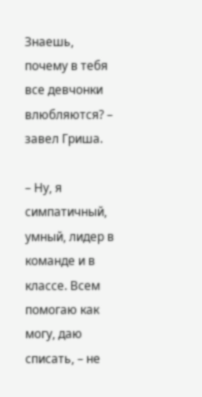Знаешь, почему в тебя все девчонки влюбляются? – завел Гриша.

– Ну, я симпатичный, умный, лидер в команде и в классе. Всем помогаю как могу, даю списать, – не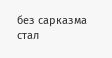без сарказма стал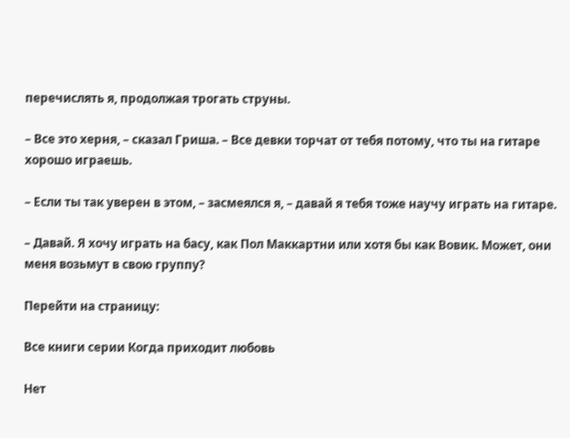перечислять я, продолжая трогать струны.

– Все это херня, – сказал Гриша. – Все девки торчат от тебя потому, что ты на гитаре хорошо играешь.

– Если ты так уверен в этом, – засмеялся я, – давай я тебя тоже научу играть на гитаре.

– Давай. Я хочу играть на басу, как Пол Маккартни или хотя бы как Вовик. Может, они меня возьмут в свою группу?

Перейти на страницу:

Все книги серии Когда приходит любовь

Нет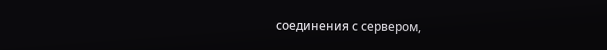соединения с сервером,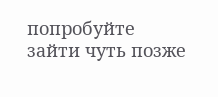попробуйте зайти чуть позже